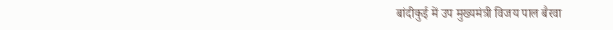बांदीकुई में उप मुख्यमंत्री विजय पाल बैरवा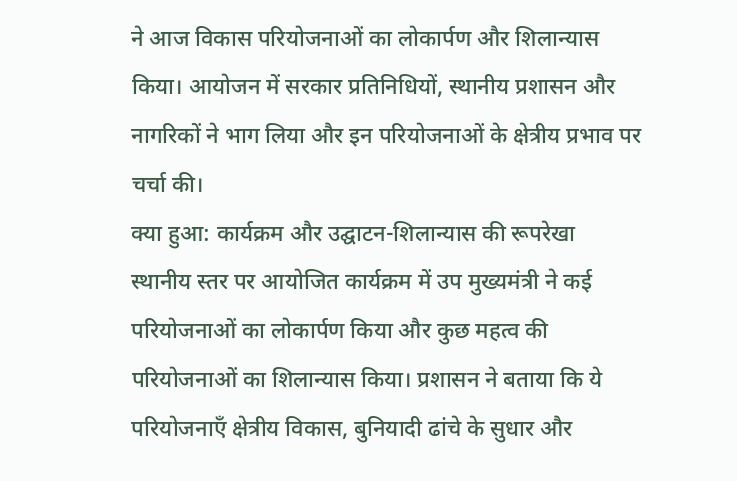ने आज विकास परियोजनाओं का लोकार्पण और शिलान्यास किया। आयोजन में सरकार प्रतिनिधियों, स्थानीय प्रशासन और नागरिकों ने भाग लिया और इन परियोजनाओं के क्षेत्रीय प्रभाव पर चर्चा की।
क्या हुआ: कार्यक्रम और उद्घाटन-शिलान्यास की रूपरेखा
स्थानीय स्तर पर आयोजित कार्यक्रम में उप मुख्यमंत्री ने कई परियोजनाओं का लोकार्पण किया और कुछ महत्व की परियोजनाओं का शिलान्यास किया। प्रशासन ने बताया कि ये परियोजनाएँ क्षेत्रीय विकास, बुनियादी ढांचे के सुधार और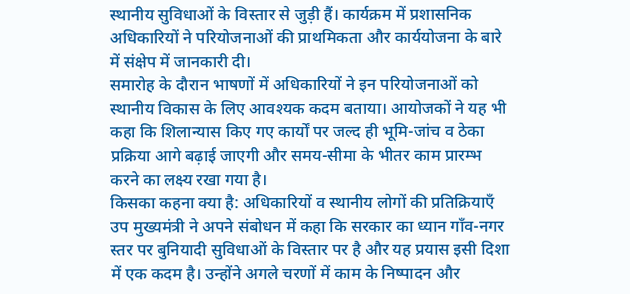स्थानीय सुविधाओं के विस्तार से जुड़ी हैं। कार्यक्रम में प्रशासनिक अधिकारियों ने परियोजनाओं की प्राथमिकता और कार्ययोजना के बारे में संक्षेप में जानकारी दी।
समारोह के दौरान भाषणों में अधिकारियों ने इन परियोजनाओं को स्थानीय विकास के लिए आवश्यक कदम बताया। आयोजकों ने यह भी कहा कि शिलान्यास किए गए कार्यों पर जल्द ही भूमि-जांच व ठेका प्रक्रिया आगे बढ़ाई जाएगी और समय-सीमा के भीतर काम प्रारम्भ करने का लक्ष्य रखा गया है।
किसका कहना क्या है: अधिकारियों व स्थानीय लोगों की प्रतिक्रियाएँ
उप मुख्यमंत्री ने अपने संबोधन में कहा कि सरकार का ध्यान गाँव-नगर स्तर पर बुनियादी सुविधाओं के विस्तार पर है और यह प्रयास इसी दिशा में एक कदम है। उन्होंने अगले चरणों में काम के निष्पादन और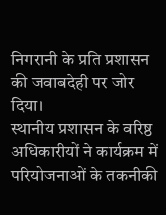निगरानी के प्रति प्रशासन की जवाबदेही पर जोर दिया।
स्थानीय प्रशासन के वरिष्ठ अधिकारीयों ने कार्यक्रम में परियोजनाओं के तकनीकी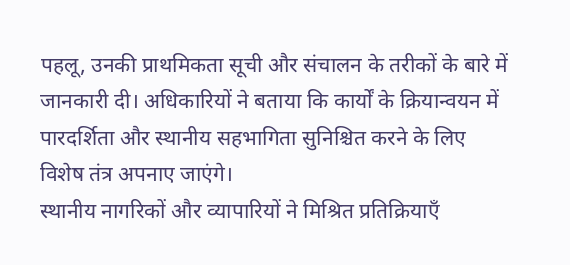पहलू, उनकी प्राथमिकता सूची और संचालन के तरीकों के बारे में जानकारी दी। अधिकारियों ने बताया कि कार्यों के क्रियान्वयन में पारदर्शिता और स्थानीय सहभागिता सुनिश्चित करने के लिए विशेष तंत्र अपनाए जाएंगे।
स्थानीय नागरिकों और व्यापारियों ने मिश्रित प्रतिक्रियाएँ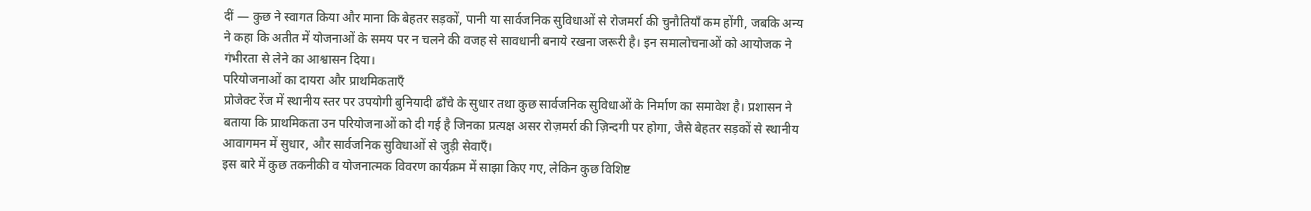दीं — कुछ ने स्वागत किया और माना कि बेहतर सड़कों, पानी या सार्वजनिक सुविधाओं से रोजमर्रा की चुनौतियाँ कम होंगी, जबकि अन्य ने कहा कि अतीत में योजनाओं के समय पर न चलने की वजह से सावधानी बनाये रखना जरूरी है। इन समालोचनाओं को आयोजक ने गंभीरता से लेने का आश्वासन दिया।
परियोजनाओं का दायरा और प्राथमिकताएँ
प्रोजेक्ट रेंज में स्थानीय स्तर पर उपयोगी बुनियादी ढाँचे के सुधार तथा कुछ सार्वजनिक सुविधाओं के निर्माण का समावेश है। प्रशासन ने बताया कि प्राथमिकता उन परियोजनाओं को दी गई है जिनका प्रत्यक्ष असर रोज़मर्रा की ज़िन्दगी पर होगा, जैसे बेहतर सड़कों से स्थानीय आवागमन में सुधार, और सार्वजनिक सुविधाओं से जुड़ी सेवाएँ।
इस बारे में कुछ तकनीकी व योजनात्मक विवरण कार्यक्रम में साझा किए गए, लेकिन कुछ विशिष्ट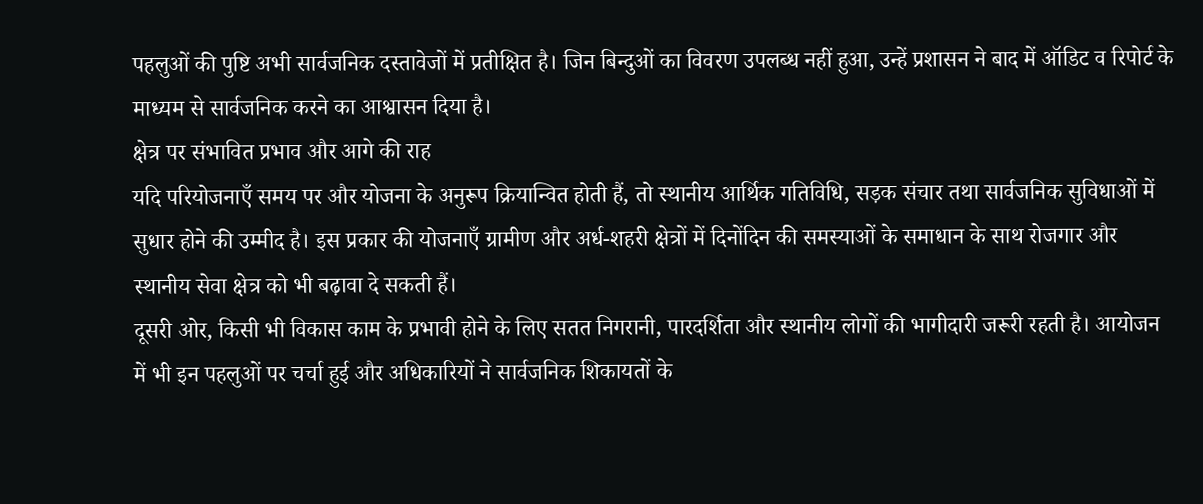पहलुओं की पुष्टि अभी सार्वजनिक दस्तावेजों में प्रतीक्षित है। जिन बिन्दुओं का विवरण उपलब्ध नहीं हुआ, उन्हें प्रशासन ने बाद में ऑडिट व रिपोर्ट के माध्यम से सार्वजनिक करने का आश्वासन दिया है।
क्षेत्र पर संभावित प्रभाव और आगे की राह
यदि परियोजनाएँ समय पर और योजना के अनुरूप क्रियान्वित होती हैं, तो स्थानीय आर्थिक गतिविधि, सड़क संचार तथा सार्वजनिक सुविधाओं में सुधार होने की उम्मीद है। इस प्रकार की योजनाएँ ग्रामीण और अर्ध-शहरी क्षेत्रों में दिनोंदिन की समस्याओं के समाधान के साथ रोजगार और स्थानीय सेवा क्षेत्र को भी बढ़ावा दे सकती हैं।
दूसरी ओर, किसी भी विकास काम के प्रभावी होने के लिए सतत निगरानी, पारदर्शिता और स्थानीय लोगों की भागीदारी जरूरी रहती है। आयोजन में भी इन पहलुओं पर चर्चा हुई और अधिकारियों ने सार्वजनिक शिकायतों के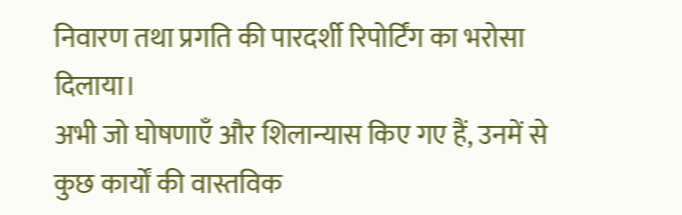निवारण तथा प्रगति की पारदर्शी रिपोर्टिंग का भरोसा दिलाया।
अभी जो घोषणाएँ और शिलान्यास किए गए हैं, उनमें से कुछ कार्यों की वास्तविक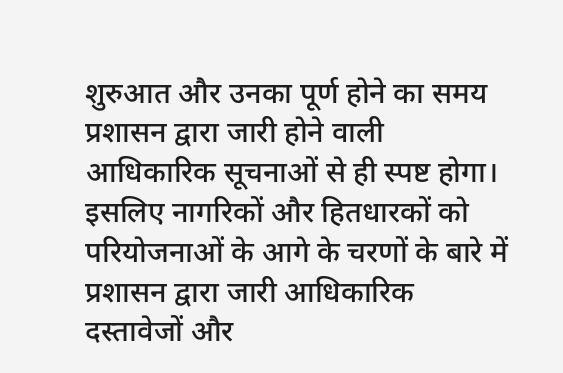शुरुआत और उनका पूर्ण होने का समय प्रशासन द्वारा जारी होने वाली आधिकारिक सूचनाओं से ही स्पष्ट होगा। इसलिए नागरिकों और हितधारकों को परियोजनाओं के आगे के चरणों के बारे में प्रशासन द्वारा जारी आधिकारिक दस्तावेजों और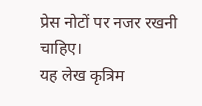प्रेस नोटों पर नजर रखनी चाहिए।
यह लेख कृत्रिम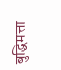बुद्धिमत्ता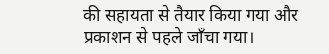की सहायता से तैयार किया गया और प्रकाशन से पहले जाँचा गया।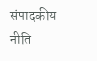संपादकीय नीति